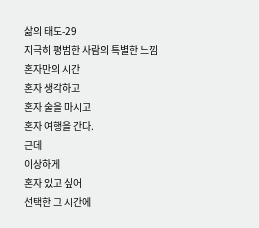삶의 태도-29
지극히 평범한 사람의 특별한 느낌
혼자만의 시간
혼자 생각하고
혼자 술을 마시고
혼자 여행을 간다.
근데
이상하게
혼자 있고 싶어
선택한 그 시간에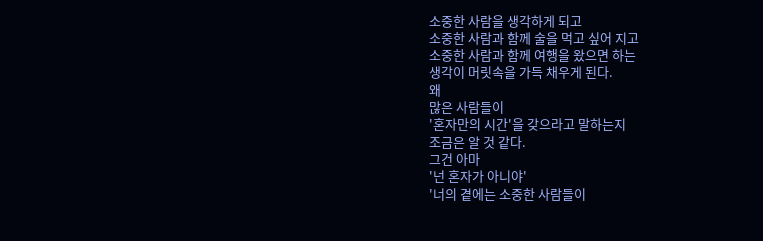소중한 사람을 생각하게 되고
소중한 사람과 함께 술을 먹고 싶어 지고
소중한 사람과 함께 여행을 왔으면 하는
생각이 머릿속을 가득 채우게 된다.
왜
많은 사람들이
'혼자만의 시간'을 갖으라고 말하는지
조금은 알 것 같다.
그건 아마
'넌 혼자가 아니야'
'너의 곁에는 소중한 사람들이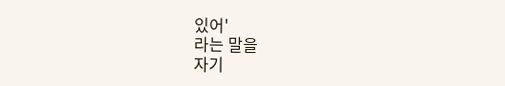있어'
라는 말을
자기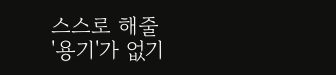스스로 해줄
'용기'가 없기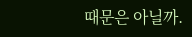때문은 아닐까.